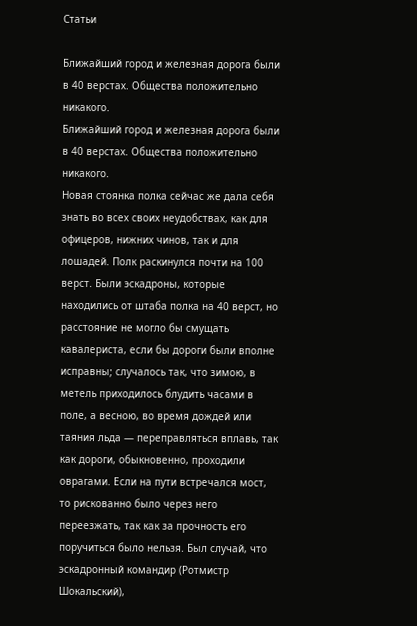Статьи

Ближайший город и железная дорога были в 40 верстах. Общества положительно никакого.
Ближайший город и железная дорога были в 40 верстах. Общества положительно никакого.
Новая стоянка полка сейчас же дала себя знать во всех своих неудобствах, как для офицеров, нижних чинов, так и для лошадей. Полк раскинулся почти на 100 верст. Были эскадроны, которые находились от штаба полка на 40 верст, но расстояние не могло бы смущать кавалериста, если бы дороги были вполне исправны; случалось так, что зимою, в метель приходилось блудить часами в поле, а весною, во время дождей или таяния льда — переправляться вплавь, так как дороги, обыкновенно, проходили оврагами. Если на пути встречался мост, то рискованно было через него переезжать, так как за прочность его поручиться было нельзя. Был случай, что эскадронный командир (Ротмистр Шокальский),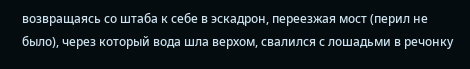возвращаясь со штаба к себе в эскадрон, переезжая мост (перил не было), через который вода шла верхом, свалился с лошадьми в речонку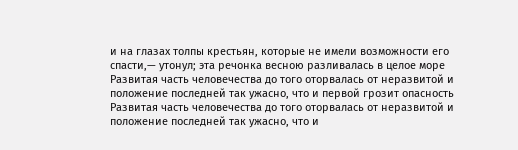и на глазах толпы крестьян, которые не имели возможности его спасти,— утонул; эта речонка весною разливалась в целое море
Развитая часть человечества до того оторвалась от неразвитой и положение последней так ужасно, что и первой грозит опасность
Развитая часть человечества до того оторвалась от неразвитой и положение последней так ужасно, что и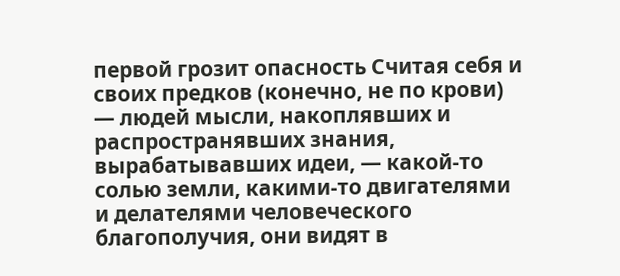первой грозит опасность Считая себя и своих предков (конечно, не по крови) — людей мысли, накоплявших и распространявших знания, вырабатывавших идеи, — какой-то солью земли, какими-то двигателями и делателями человеческого благополучия, они видят в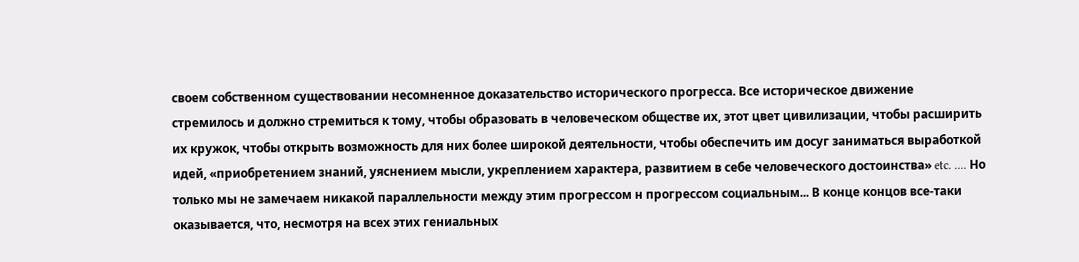своем собственном существовании несомненное доказательство исторического прогресса. Все историческое движение стремилось и должно стремиться к тому, чтобы образовать в человеческом обществе их, этот цвет цивилизации, чтобы расширить их кружок, чтобы открыть возможность для них более широкой деятельности, чтобы обеспечить им досуг заниматься выработкой идей, «приобретением знаний, уяснением мысли, укреплением характера, развитием в себе человеческого достоинства» etc. .... Но только мы не замечаем никакой параллельности между этим прогрессом н прогрессом социальным... В конце концов все-таки оказывается, что, несмотря на всех этих гениальных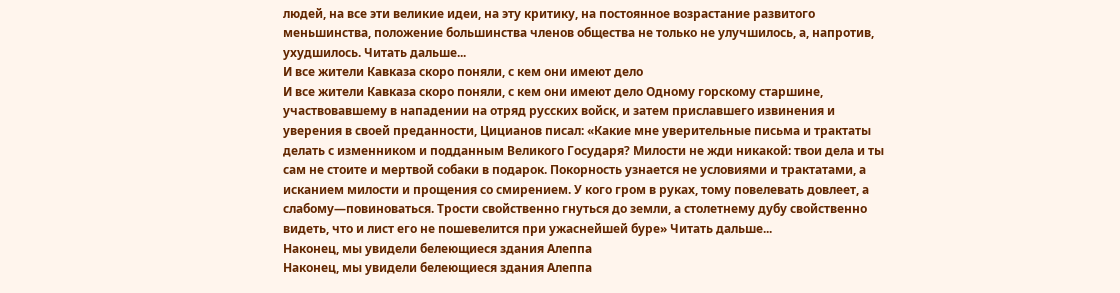людей, на все эти великие идеи, на эту критику, на постоянное возрастание развитого меньшинства, положение большинства членов общества не только не улучшилось, а, напротив, ухудшилось. Читать дальше...
И все жители Кавказа скоро поняли, с кем они имеют дело
И все жители Кавказа скоро поняли, с кем они имеют дело Одному горскому старшине, участвовавшему в нападении на отряд русских войск, и затем приславшего извинения и уверения в своей преданности, Цицианов писал: «Какие мне уверительные письма и трактаты делать с изменником и подданным Великого Государя? Милости не жди никакой: твои дела и ты сам не стоите и мертвой собаки в подарок. Покорность узнается не условиями и трактатами, а исканием милости и прощения со смирением. У кого гром в руках, тому повелевать довлеет, а слабому—повиноваться. Трости свойственно гнуться до земли, а столетнему дубу свойственно видеть, что и лист его не пошевелится при ужаснейшей буре» Читать дальше...
Наконец, мы увидели белеющиеся здания Алеппа
Наконец, мы увидели белеющиеся здания Алеппа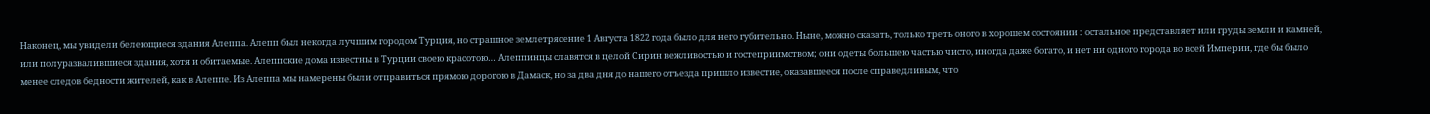Наконец, мы увидели белеющиеся здания Алеппа. Алепп был некогда лучшим городом Турция, но страшное землетрясение 1 Августа 1822 года было для него губительно. Ныне, можно сказать, только треть оного в хорошем состоянии : остальное представляет или груды земли и камней, или полуразвалившиеся здания, хотя и обитаемые. Алеппские дома известны в Турции своею красотою… Алеппинцы славятся в целой Сирин вежливостью и гостеприимством; они одеты большею частью чисто, иногда даже богато, и нет ни одного города во всей Империи, где бы было менее следов бедности жителей, как в Алеппе. Из Алеппа мы намерены были отправиться прямою дорогою в Дамаск, но за два дня до нашего отъезда пришло известие, оказавшееся после справедливым, что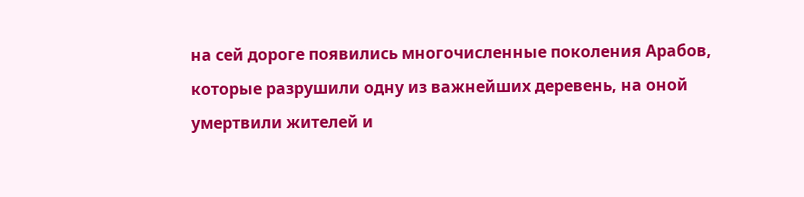на сей дороге появились многочисленные поколения Арабов, которые разрушили одну из важнейших деревень, на оной умертвили жителей и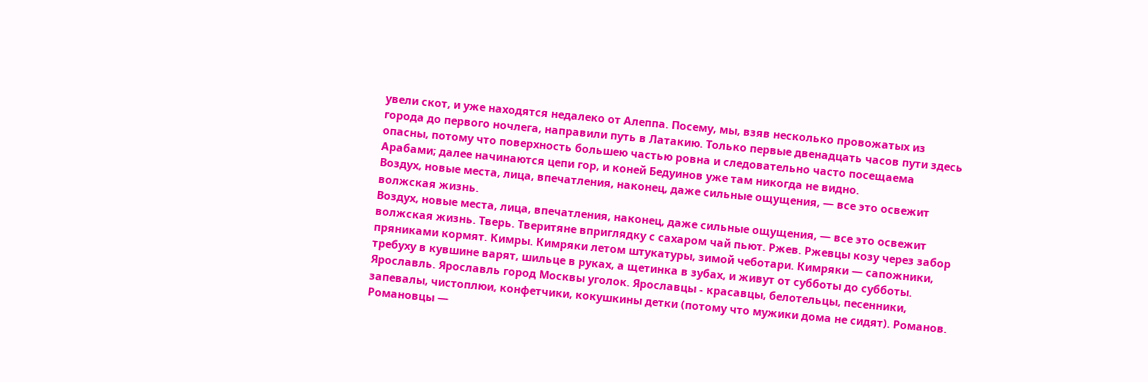увели скот, и уже находятся недалеко от Алеппа. Посему, мы, взяв несколько провожатых из города до первого ночлега, направили путь в Латакию. Только первые двенадцать часов пути здесь опасны, потому что поверхность большею частью ровна и следовательно часто посещаема Арабами; далее начинаются цепи гор, и коней Бедуинов уже там никогда не видно.
Воздух, новые места, лица, впечатления, наконец, даже сильные ощущения, — все это освежит волжская жизнь.
Воздух, новые места, лица, впечатления, наконец, даже сильные ощущения, — все это освежит волжская жизнь. Тверь. Тверитяне вприглядку с сахаром чай пьют. Ржев. Ржевцы козу через забор пряниками кормят. Кимры. Кимряки летом штукатуры, зимой чеботари. Кимряки — сапожники, требуху в кувшине варят, шильце в руках, а щетинка в зубах, и живут от субботы до субботы. Ярославль. Ярославль город Москвы уголок. Ярославцы - красавцы, белотельцы, песенники, запевалы, чистоплюи, конфетчики, кокушкины детки (потому что мужики дома не сидят). Романов. Романовцы —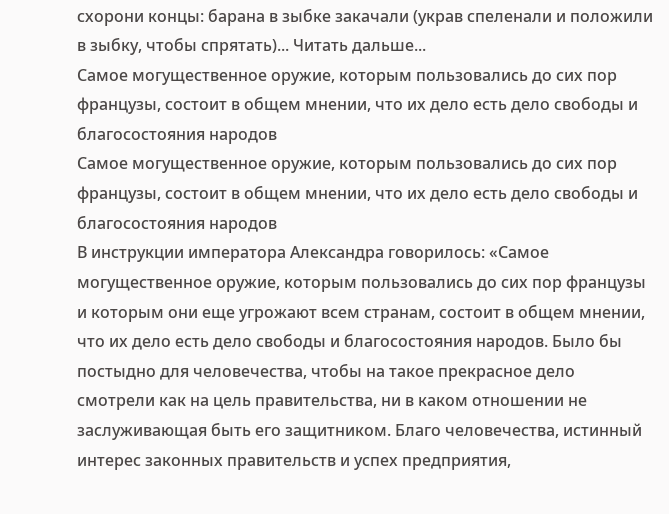схорони концы: барана в зыбке закачали (украв спеленали и положили в зыбку, чтобы спрятать)... Читать дальше...
Самое могущественное оружие, которым пользовались до сих пор французы, состоит в общем мнении, что их дело есть дело свободы и благосостояния народов
Самое могущественное оружие, которым пользовались до сих пор французы, состоит в общем мнении, что их дело есть дело свободы и благосостояния народов
В инструкции императора Александра говорилось: «Самое могущественное оружие, которым пользовались до сих пор французы и которым они еще угрожают всем странам, состоит в общем мнении, что их дело есть дело свободы и благосостояния народов. Было бы постыдно для человечества, чтобы на такое прекрасное дело смотрели как на цель правительства, ни в каком отношении не заслуживающая быть его защитником. Благо человечества, истинный интерес законных правительств и успех предприятия,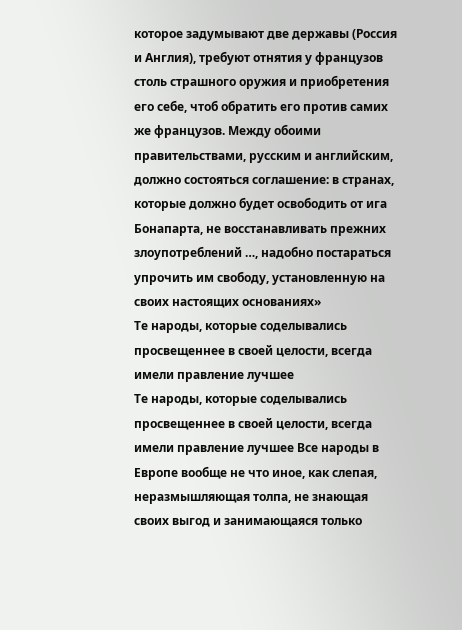которое задумывают две державы (Россия и Англия), требуют отнятия у французов столь страшного оружия и приобретения его себе, чтоб обратить его против самих же французов. Между обоими правительствами, русским и английским, должно состояться соглашение: в странах, которые должно будет освободить от ига Бонапарта, не восстанавливать прежних злоупотреблений …, надобно постараться упрочить им свободу, установленную на своих настоящих основаниях»
Те народы, которые соделывались просвещеннее в своей целости, всегда имели правление лучшее
Те народы, которые соделывались просвещеннее в своей целости, всегда имели правление лучшее Все народы в Европе вообще не что иное, как слепая, неразмышляющая толпа, не знающая своих выгод и занимающаяся только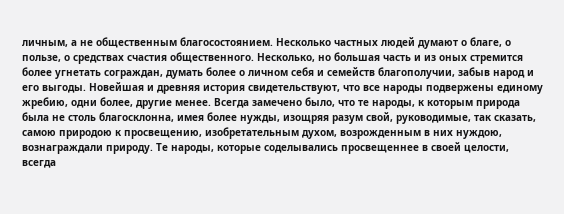личным, а не общественным благосостоянием. Несколько частных людей думают о благе, о пользе, о средствах счастия общественного. Несколько, но большая часть и из оных стремится более угнетать сограждан, думать более о личном себя и семейств благополучии, забыв народ и его выгоды. Новейшая и древняя история свидетельствуют, что все народы подвержены единому жребию, одни более, другие менее. Всегда замечено было, что те народы, к которым природа была не столь благосклонна, имея более нужды, изощряя разум свой, руководимые, так сказать, самою природою к просвещению, изобретательным духом, возрожденным в них нуждою, вознаграждали природу. Те народы, которые соделывались просвещеннее в своей целости, всегда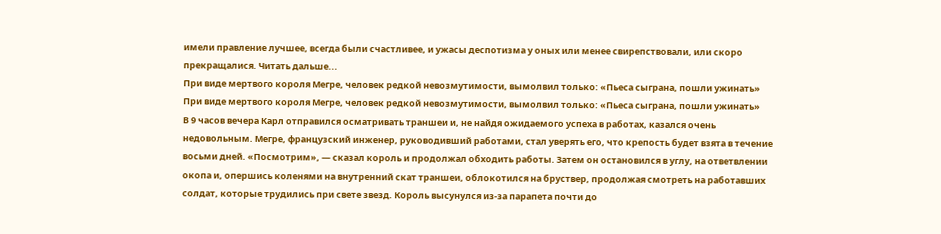имели правление лучшее, всегда были счастливее, и ужасы деспотизма у оных или менее свирепствовали, или скоро прекращалися. Читать дальше...
При виде мертвого короля Мегре, человек редкой невозмутимости, вымолвил только: «Пьеса сыграна, пошли ужинать»
При виде мертвого короля Мегре, человек редкой невозмутимости, вымолвил только: «Пьеса сыграна, пошли ужинать»
В 9 часов вечера Карл отправился осматривать траншеи и, не найдя ожидаемого успеха в работах, казался очень недовольным. Мегре, французский инженер, руководивший работами, стал уверять его, что крепость будет взята в течение восьми дней. «Посмотрим», — сказал король и продолжал обходить работы. Затем он остановился в углу, на ответвлении окопа и, опершись коленями на внутренний скат траншеи, облокотился на бруствер, продолжая смотреть на работавших солдат, которые трудились при свете звезд. Король высунулся из-за парапета почти до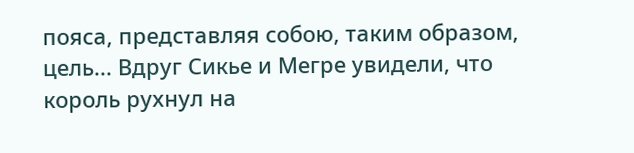пояса, представляя собою, таким образом, цель... Вдруг Сикье и Мегре увидели, что король рухнул на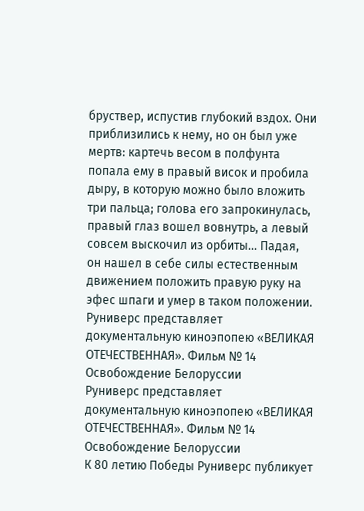бруствер, испустив глубокий вздох. Они приблизились к нему, но он был уже мертв: картечь весом в полфунта попала ему в правый висок и пробила дыру, в которую можно было вложить три пальца; голова его запрокинулась, правый глаз вошел вовнутрь, а левый совсем выскочил из орбиты... Падая, он нашел в себе силы естественным движением положить правую руку на эфес шпаги и умер в таком положении.
Руниверс представляет документальную киноэпопею «ВЕЛИКАЯ ОТЕЧЕСТВЕННАЯ». Фильм № 14 Освобождение Белоруссии
Руниверс представляет документальную киноэпопею «ВЕЛИКАЯ ОТЕЧЕСТВЕННАЯ». Фильм № 14 Освобождение Белоруссии
К 80 летию Победы Руниверс публикует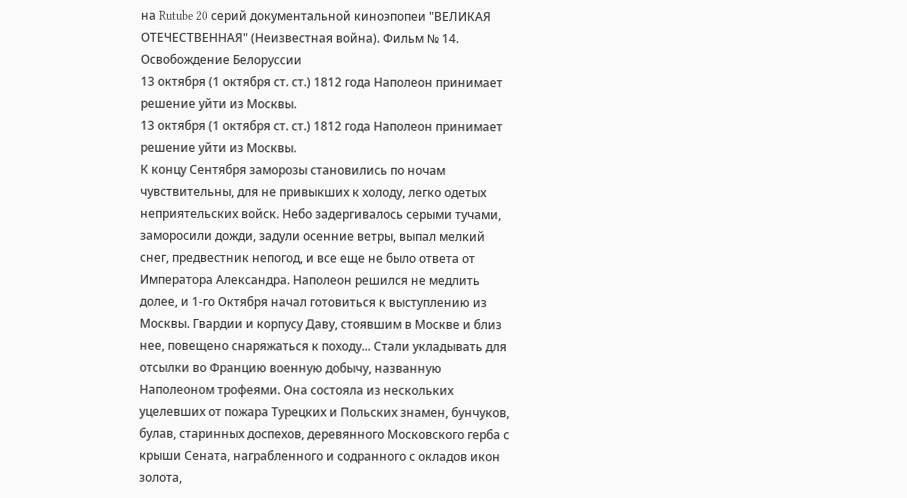на Rutube 20 серий документальной киноэпопеи "ВЕЛИКАЯ ОТЕЧЕСТВЕННАЯ" (Неизвестная война). Фильм № 14. Освобождение Белоруссии
13 октября (1 октября ст. ст.) 1812 года Наполеон принимает решение уйти из Москвы.
13 октября (1 октября ст. ст.) 1812 года Наполеон принимает решение уйти из Москвы.
К концу Сентября заморозы становились по ночам чувствительны, для не привыкших к холоду, легко одетых неприятельских войск. Небо задергивалось серыми тучами, заморосили дожди, задули осенние ветры, выпал мелкий снег, предвестник непогод, и все еще не было ответа от Императора Александра. Наполеон решился не медлить долее, и 1-го Октября начал готовиться к выступлению из Москвы. Гвардии и корпусу Даву, стоявшим в Москве и близ нее, повещено снаряжаться к походу... Стали укладывать для отсылки во Францию военную добычу, названную Наполеоном трофеями. Она состояла из нескольких уцелевших от пожара Турецких и Польских знамен, бунчуков, булав, старинных доспехов, деревянного Московского герба с крыши Сената, награбленного и содранного с окладов икон золота,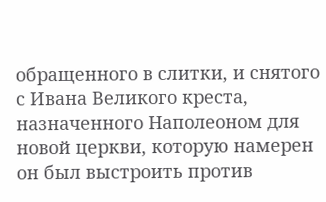обращенного в слитки, и снятого с Ивана Великого креста, назначенного Наполеоном для новой церкви, которую намерен он был выстроить против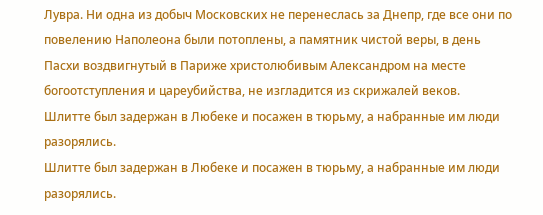Лувра. Ни одна из добыч Московских не перенеслась за Днепр, где все они по повелению Наполеона были потоплены, а памятник чистой веры, в день Пасхи воздвигнутый в Париже христолюбивым Александром на месте богоотступления и цареубийства, не изгладится из скрижалей веков.
Шлитте был задержан в Любеке и посажен в тюрьму, а набранные им люди разорялись.
Шлитте был задержан в Любеке и посажен в тюрьму, а набранные им люди разорялись.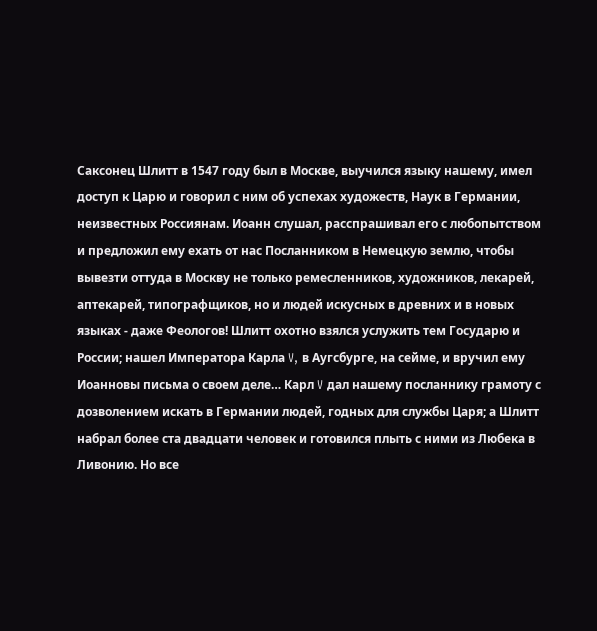Саксонец Шлитт в 1547 году был в Москве, выучился языку нашему, имел доступ к Царю и говорил с ним об успехах художеств, Наук в Германии, неизвестных Россиянам. Иоанн слушал, расспрашивал его с любопытством и предложил ему ехать от нас Посланником в Немецкую землю, чтобы вывезти оттуда в Москву не только ремесленников, художников, лекарей, аптекарей, типографщиков, но и людей искусных в древних и в новых языках - даже Феологов! Шлитт охотно взялся услужить тем Государю и России; нашел Императора Карла V, в Аугсбурге, на сейме, и вручил ему Иоанновы письма о своем деле… Карл V дал нашему посланнику грамоту с дозволением искать в Германии людей, годных для службы Царя; а Шлитт набрал более ста двадцати человек и готовился плыть с ними из Любека в Ливонию. Но все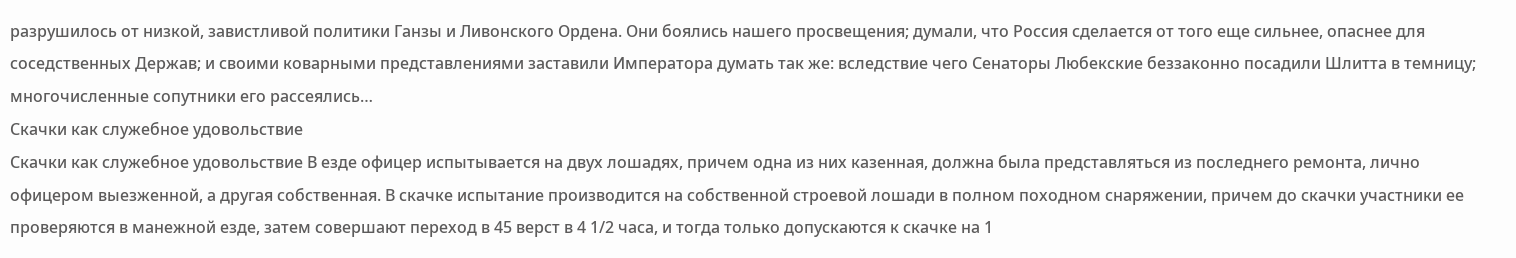разрушилось от низкой, завистливой политики Ганзы и Ливонского Ордена. Они боялись нашего просвещения; думали, что Россия сделается от того еще сильнее, опаснее для соседственных Держав; и своими коварными представлениями заставили Императора думать так же: вследствие чего Сенаторы Любекские беззаконно посадили Шлитта в темницу; многочисленные сопутники его рассеялись…
Скачки как служебное удовольствие
Скачки как служебное удовольствие В езде офицер испытывается на двух лошадях, причем одна из них казенная, должна была представляться из последнего ремонта, лично офицером выезженной, а другая собственная. В скачке испытание производится на собственной строевой лошади в полном походном снаряжении, причем до скачки участники ее проверяются в манежной езде, затем совершают переход в 45 верст в 4 1/2 часа, и тогда только допускаются к скачке на 1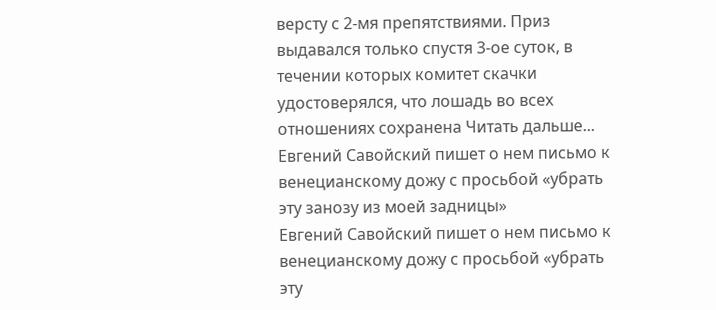версту с 2-мя препятствиями. Приз выдавался только спустя 3-ое суток, в течении которых комитет скачки удостоверялся, что лошадь во всех отношениях сохранена Читать дальше...
Евгений Савойский пишет о нем письмо к венецианскому дожу с просьбой «убрать эту занозу из моей задницы»
Евгений Савойский пишет о нем письмо к венецианскому дожу с просьбой «убрать эту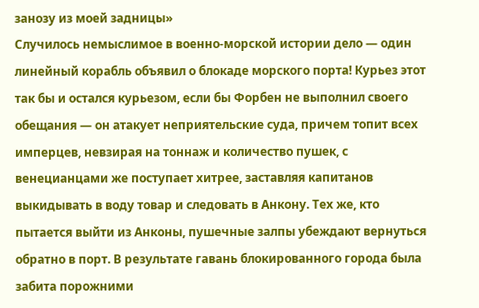занозу из моей задницы»
Cлучилось немыслимое в военно-морской истории дело — один линейный корабль объявил о блокаде морского порта! Курьез этот так бы и остался курьезом, если бы Форбен не выполнил своего обещания — он атакует неприятельские суда, причем топит всех имперцев, невзирая на тоннаж и количество пушек, с венецианцами же поступает хитрее, заставляя капитанов выкидывать в воду товар и следовать в Анкону. Тех же, кто пытается выйти из Анконы, пушечные залпы убеждают вернуться обратно в порт. В результате гавань блокированного города была забита порожними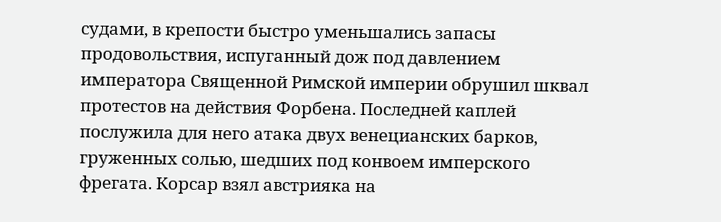судами, в крепости быстро уменьшались запасы продовольствия, испуганный дож под давлением императора Священной Римской империи обрушил шквал протестов на действия Форбена. Последней каплей послужила для него атака двух венецианских барков, груженных солью, шедших под конвоем имперского фрегата. Корсар взял австрияка на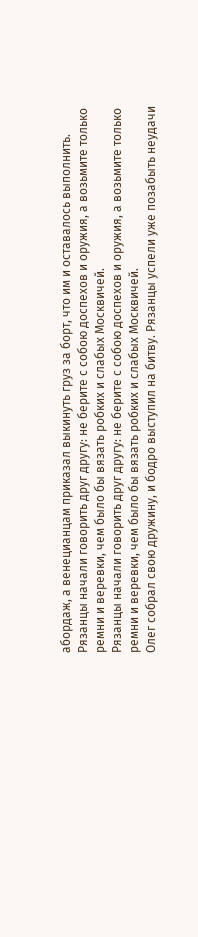абордаж, а венецианцам приказал выкинуть груз за борт, что им и оставалось выполнить.
Рязанцы начали говорить друг другу: не берите с собою доспехов и оружия, а возьмите только ремни и веревки, чем было бы вязать робких и слабых Москвичей.
Рязанцы начали говорить друг другу: не берите с собою доспехов и оружия, а возьмите только ремни и веревки, чем было бы вязать робких и слабых Москвичей.
Олег собрал свою дружину, и бодро выступил на битву. Рязанцы успели уже позабыть неудачи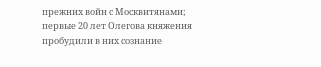прежних войн с Москвитянами; первые 20 лет Олегова княжения пробудили в них сознание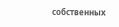собственных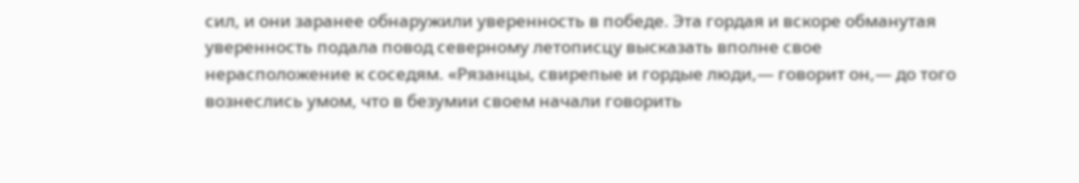сил, и они заранее обнаружили уверенность в победе. Эта гордая и вскоре обманутая уверенность подала повод северному летописцу высказать вполне свое нерасположение к соседям. «Рязанцы, свирепые и гордые люди,— говорит он,— до того вознеслись умом, что в безумии своем начали говорить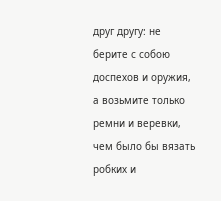друг другу: не берите с собою доспехов и оружия, а возьмите только ремни и веревки, чем было бы вязать робких и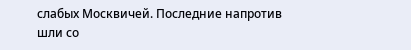слабых Москвичей. Последние напротив шли со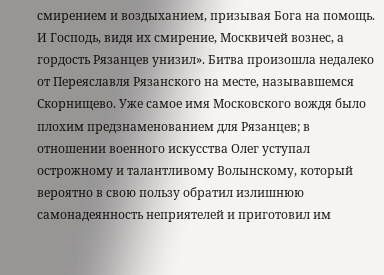смирением и воздыханием, призывая Бога на помощь. И Господь, видя их смирение, Москвичей вознес, а гордость Рязанцев унизил». Битва произошла недалеко от Переяславля Рязанского на месте, называвшемся Скорнищево. Уже самое имя Московского вождя было плохим предзнаменованием для Рязанцев; в отношении военного искусства Олег уступал острожному и талантливому Волынскому, который вероятно в свою пользу обратил излишнюю самонадеянность неприятелей и приготовил им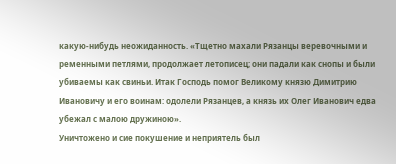какую-нибудь неожиданность. «Тщетно махали Рязанцы веревочными и ременными петлями, продолжает летописец; они падали как снопы и были убиваемы как свиньи. Итак Господь помог Великому князю Димитрию Ивановичу и его воинам: одолели Рязанцев, а князь их Олег Иванович едва убежал с малою дружиною».
Уничтожено и сие покушение и неприятель был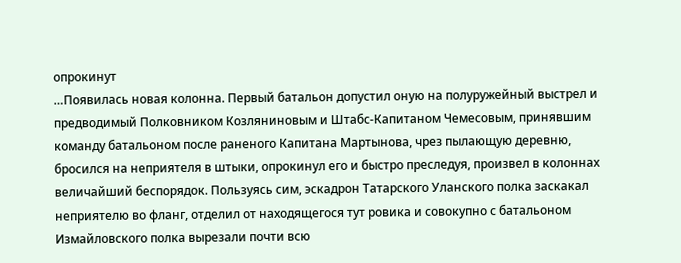опрокинут
…Появилась новая колонна. Первый батальон допустил оную на полуружейный выстрел и предводимый Полковником Козляниновым и Штабс-Капитаном Чемесовым, принявшим команду батальоном после раненого Капитана Мартынова, чрез пылающую деревню, бросился на неприятеля в штыки, опрокинул его и быстро преследуя, произвел в колоннах величайший беспорядок. Пользуясь сим, эскадрон Татарского Уланского полка заскакал неприятелю во фланг, отделил от находящегося тут ровика и совокупно с батальоном Измайловского полка вырезали почти всю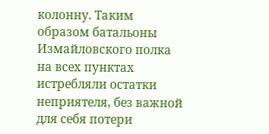колонну. Таким образом батальоны Измайловского полка на всех пунктах истребляли остатки неприятеля, без важной для себя потери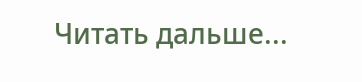Читать дальше...